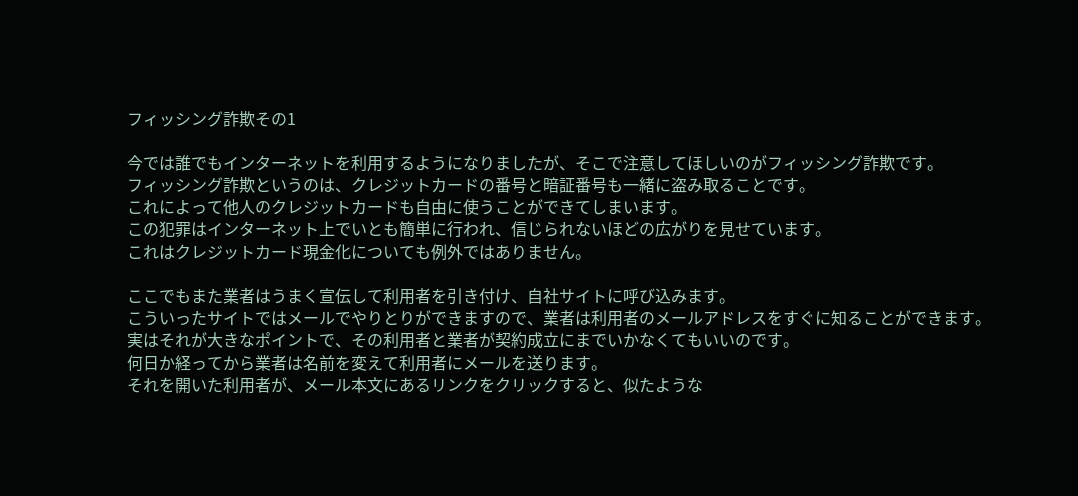フィッシング詐欺その1

今では誰でもインターネットを利用するようになりましたが、そこで注意してほしいのがフィッシング詐欺です。
フィッシング詐欺というのは、クレジットカードの番号と暗証番号も一緒に盗み取ることです。
これによって他人のクレジットカードも自由に使うことができてしまいます。
この犯罪はインターネット上でいとも簡単に行われ、信じられないほどの広がりを見せています。
これはクレジットカード現金化についても例外ではありません。

ここでもまた業者はうまく宣伝して利用者を引き付け、自社サイトに呼び込みます。
こういったサイトではメールでやりとりができますので、業者は利用者のメールアドレスをすぐに知ることができます。
実はそれが大きなポイントで、その利用者と業者が契約成立にまでいかなくてもいいのです。
何日か経ってから業者は名前を変えて利用者にメールを送ります。
それを開いた利用者が、メール本文にあるリンクをクリックすると、似たような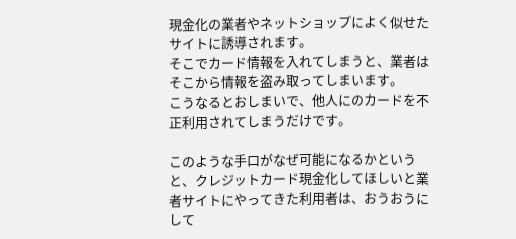現金化の業者やネットショップによく似せたサイトに誘導されます。
そこでカード情報を入れてしまうと、業者はそこから情報を盗み取ってしまいます。
こうなるとおしまいで、他人にのカードを不正利用されてしまうだけです。

このような手口がなぜ可能になるかというと、クレジットカード現金化してほしいと業者サイトにやってきた利用者は、おうおうにして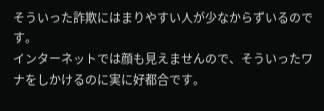そういった詐欺にはまりやすい人が少なからずいるのです。
インターネットでは顔も見えませんので、そういったワナをしかけるのに実に好都合です。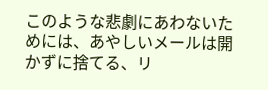このような悲劇にあわないためには、あやしいメールは開かずに捨てる、リ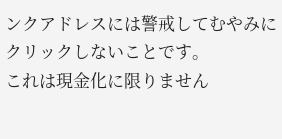ンクアドレスには警戒してむやみにクリックしないことです。
これは現金化に限りません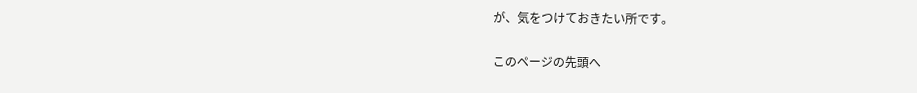が、気をつけておきたい所です。

このページの先頭へ